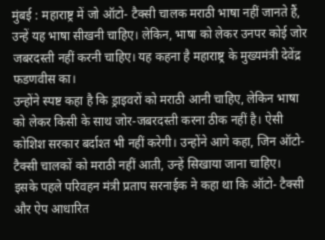मुंबई : महाराष्ट्र में जो ऑटो- टैक्सी चालक मराठी भाषा नहीं जानते हैं, उन्हें यह भाषा सीखनी चाहिए। लेकिन, भाषा को लेकर उनपर कोई जोर जबरदस्ती नहीं करनी चाहिए। यह कहना है महाराष्ट्र के मुख्यमंत्री देवेंद्र फडणवीस का।
उन्होंने स्पष्ट कहा है कि ड्राइवरों को मराठी आनी चाहिए, लेकिन भाषा को लेकर किसी के साथ जोर-जबरदस्ती करना ठीक नहीं है। ऐसी कोशिश सरकार बर्दाश्त भी नहीं करेगी। उन्होंने आगे कहा, जिन ऑटो- टैक्सी चालकों को मराठी नहीं आती, उन्हें सिखाया जाना चाहिए।
इसके पहले परिवहन मंत्री प्रताप सरनाईक ने कहा था कि ऑटो- टैक्सी और ऐप आधारित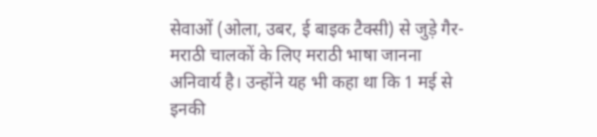सेवाओं (ओला, उबर, ई बाइक टैक्सी) से जुड़े गैर-मराठी चालकों के लिए मराठी भाषा जानना अनिवार्य है। उन्होंने यह भी कहा था कि 1 मई से इनकी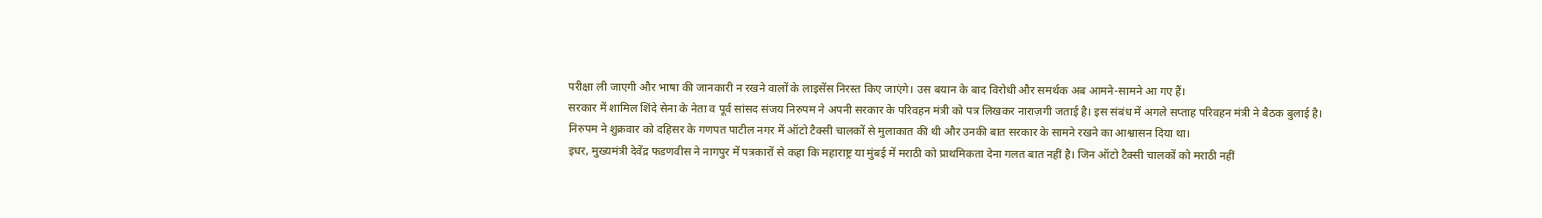परीक्षा ली जाएगी और भाषा की जानकारी न रखने वालों के लाइसेंस निरस्त किए जाएंगे। उस बयान के बाद विरोधी और समर्थक अब आमने-सामने आ गए हैं।
सरकार में शामिल शिंदे सेना के नेता व पूर्व सांसद संजय निरुपम ने अपनी सरकार के परिवहन मंत्री को पत्र लिखकर नाराज़गी जताई है। इस संबंध में अगले सप्ताह परिवहन मंत्री ने बैठक बुलाई है।
निरुपम ने शुक्रवार को दहिसर के गणपत पाटील नगर में ऑटो टैक्सी चालकों से मुलाकात की थी और उनकी बात सरकार के सामने रखने का आश्वासन दिया था।
इधर, मुख्यमंत्री देवेंद्र फडणवीस ने नागपुर में पत्रकारों से कहा कि महाराष्ट्र या मुंबई में मराठी को प्राथमिकता देना गलत बात नहीं है। जिन ऑटो टैक्सी चालकों को मराठी नहीं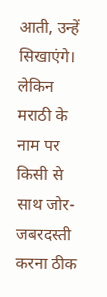आती, उन्हें सिखाएंगे। लेकिन मराठी के नाम पर किसी से साथ जोर-जबरदस्ती करना ठीक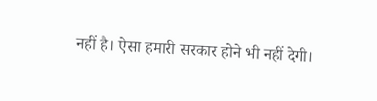नहीं है। ऐसा हमारी सरकार होने भी नहीं देगी।